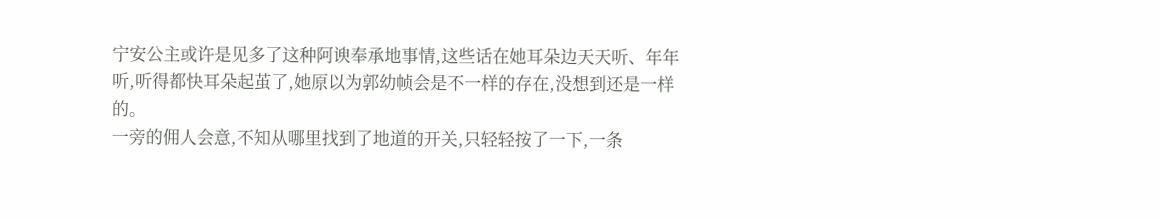宁安公主或许是见多了这种阿谀奉承地事情,这些话在她耳朵边天天听、年年听,听得都快耳朵起茧了,她原以为郭幼帧会是不一样的存在,没想到还是一样的。
一旁的佣人会意,不知从哪里找到了地道的开关,只轻轻按了一下,一条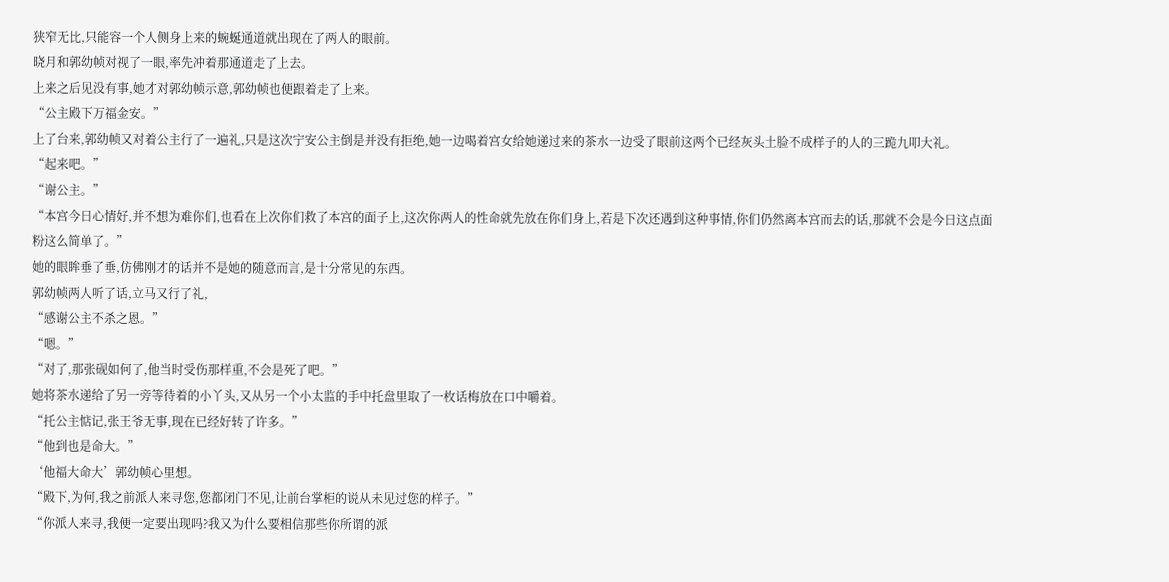狭窄无比,只能容一个人侧身上来的蜿蜒通道就出现在了两人的眼前。
晓月和郭幼帧对视了一眼,率先冲着那通道走了上去。
上来之后见没有事,她才对郭幼帧示意,郭幼帧也便跟着走了上来。
“公主殿下万福金安。”
上了台来,郭幼帧又对着公主行了一遍礼,只是这次宁安公主倒是并没有拒绝,她一边喝着宫女给她递过来的茶水一边受了眼前这两个已经灰头土脸不成样子的人的三跪九叩大礼。
“起来吧。”
“谢公主。”
“本宫今日心情好,并不想为难你们,也看在上次你们救了本宫的面子上,这次你两人的性命就先放在你们身上,若是下次还遇到这种事情,你们仍然离本宫而去的话,那就不会是今日这点面粉这么简单了。”
她的眼眸垂了垂,仿佛刚才的话并不是她的随意而言,是十分常见的东西。
郭幼帧两人听了话,立马又行了礼,
“感谢公主不杀之恩。”
“嗯。”
“对了,那张砚如何了,他当时受伤那样重,不会是死了吧。”
她将茶水递给了另一旁等待着的小丫头,又从另一个小太监的手中托盘里取了一枚话梅放在口中嚼着。
“托公主惦记,张王爷无事,现在已经好转了许多。”
“他到也是命大。”
‘他福大命大’郭幼帧心里想。
“殿下,为何,我之前派人来寻您,您都闭门不见,让前台掌柜的说从未见过您的样子。”
“你派人来寻,我便一定要出现吗?我又为什么要相信那些你所谓的派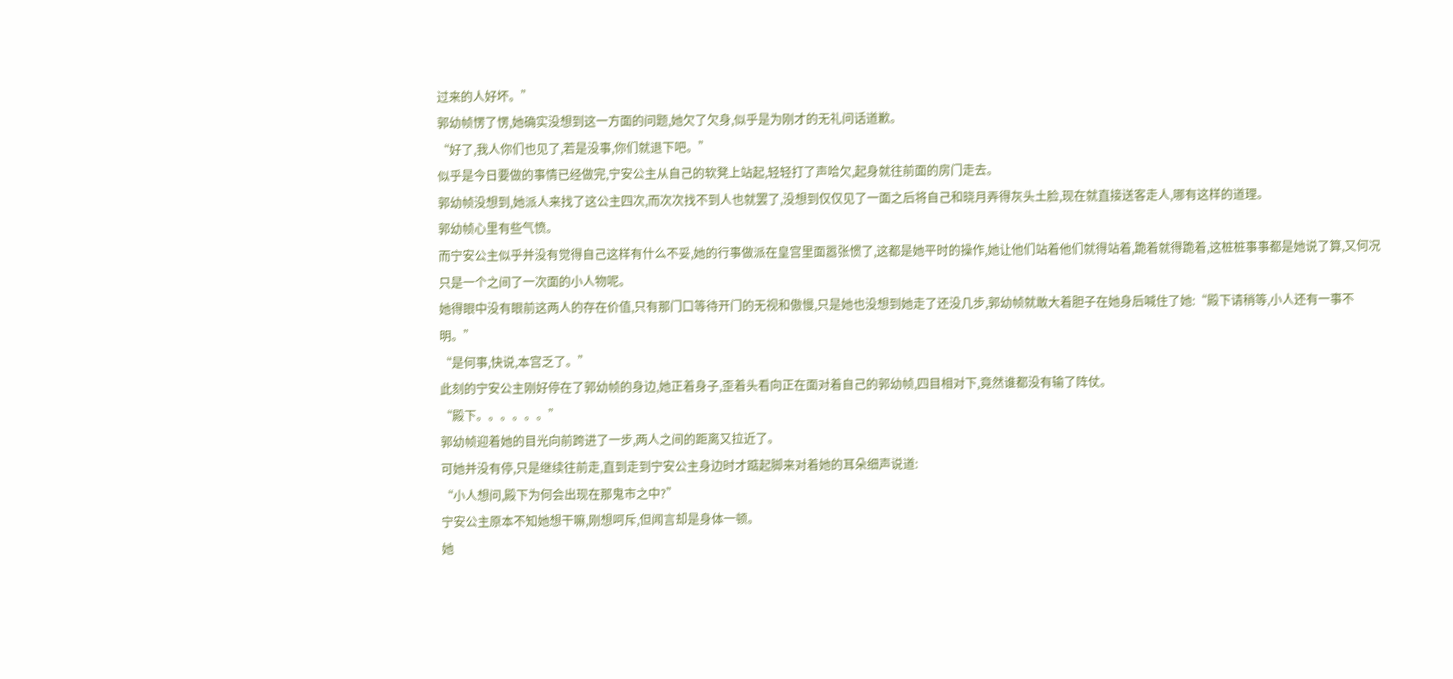过来的人好坏。”
郭幼帧愣了愣,她确实没想到这一方面的问题,她欠了欠身,似乎是为刚才的无礼问话道歉。
“好了,我人你们也见了,若是没事,你们就退下吧。”
似乎是今日要做的事情已经做完,宁安公主从自己的软凳上站起,轻轻打了声哈欠,起身就往前面的房门走去。
郭幼帧没想到,她派人来找了这公主四次,而次次找不到人也就罢了,没想到仅仅见了一面之后将自己和晓月弄得灰头土脸,现在就直接送客走人,哪有这样的道理。
郭幼帧心里有些气愤。
而宁安公主似乎并没有觉得自己这样有什么不妥,她的行事做派在皇宫里面嚣张惯了,这都是她平时的操作,她让他们站着他们就得站着,跪着就得跪着,这桩桩事事都是她说了算,又何况只是一个之间了一次面的小人物呢。
她得眼中没有眼前这两人的存在价值,只有那门口等待开门的无视和傲慢,只是她也没想到她走了还没几步,郭幼帧就敢大着胆子在她身后喊住了她:“殿下请稍等,小人还有一事不明。”
“是何事,快说,本宫乏了。”
此刻的宁安公主刚好停在了郭幼帧的身边,她正着身子,歪着头看向正在面对着自己的郭幼帧,四目相对下,竟然谁都没有输了阵仗。
“殿下。。。。。。”
郭幼帧迎着她的目光向前跨进了一步,两人之间的距离又拉近了。
可她并没有停,只是继续往前走,直到走到宁安公主身边时才踮起脚来对着她的耳朵细声说道:
“小人想问,殿下为何会出现在那鬼市之中?”
宁安公主原本不知她想干嘛,刚想呵斥,但闻言却是身体一顿。
她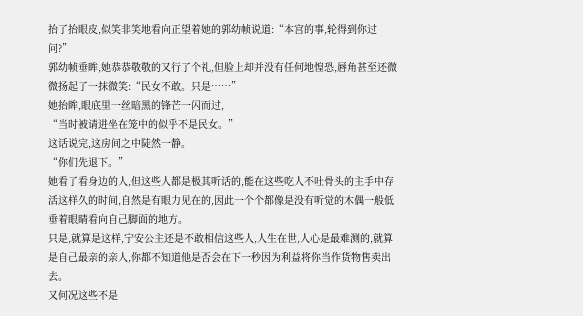抬了抬眼皮,似笑非笑地看向正望着她的郭幼帧说道:“本宫的事,轮得到你过问?”
郭幼帧垂眸,她恭恭敬敬的又行了个礼,但脸上却并没有任何地惶恐,唇角甚至还微微扬起了一抹微笑:“民女不敢。只是……”
她抬眸,眼底里一丝暗黑的锋芒一闪而过,
“当时被请进坐在笼中的似乎不是民女。”
这话说完,这房间之中陡然一静。
“你们先退下。”
她看了看身边的人,但这些人都是极其听话的,能在这些吃人不吐骨头的主手中存活这样久的时间,自然是有眼力见在的,因此一个个都像是没有听觉的木偶一般低垂着眼睛看向自己脚面的地方。
只是,就算是这样,宁安公主还是不敢相信这些人,人生在世,人心是最难测的,就算是自己最亲的亲人,你都不知道他是否会在下一秒因为利益将你当作货物售卖出去。
又何况这些不是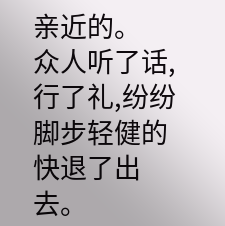亲近的。
众人听了话,行了礼,纷纷脚步轻健的快退了出去。